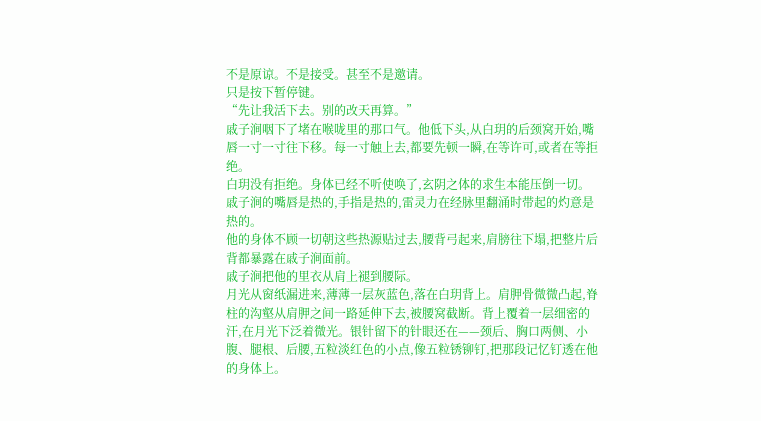不是原谅。不是接受。甚至不是邀请。
只是按下暂停键。
“先让我活下去。别的改天再算。”
戚子涧咽下了堵在喉咙里的那口气。他低下头,从白玥的后颈窝开始,嘴唇一寸一寸往下移。每一寸触上去,都要先顿一瞬,在等许可,或者在等拒绝。
白玥没有拒绝。身体已经不听使唤了,玄阴之体的求生本能压倒一切。
戚子涧的嘴唇是热的,手指是热的,雷灵力在经脉里翻涌时带起的灼意是热的。
他的身体不顾一切朝这些热源贴过去,腰背弓起来,肩膀往下塌,把整片后背都暴露在戚子涧面前。
戚子涧把他的里衣从肩上褪到腰际。
月光从窗纸漏进来,薄薄一层灰蓝色,落在白玥背上。肩胛骨微微凸起,脊柱的沟壑从肩胛之间一路延伸下去,被腰窝截断。背上覆着一层细密的汗,在月光下泛着微光。银针留下的针眼还在——颈后、胸口两侧、小腹、腿根、后腰,五粒淡红色的小点,像五粒锈铆钉,把那段记忆钉透在他的身体上。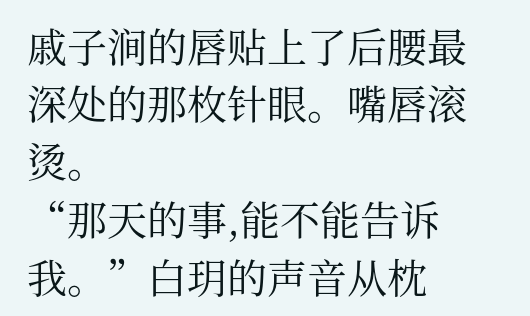戚子涧的唇贴上了后腰最深处的那枚针眼。嘴唇滚烫。
“那天的事,能不能告诉我。”白玥的声音从枕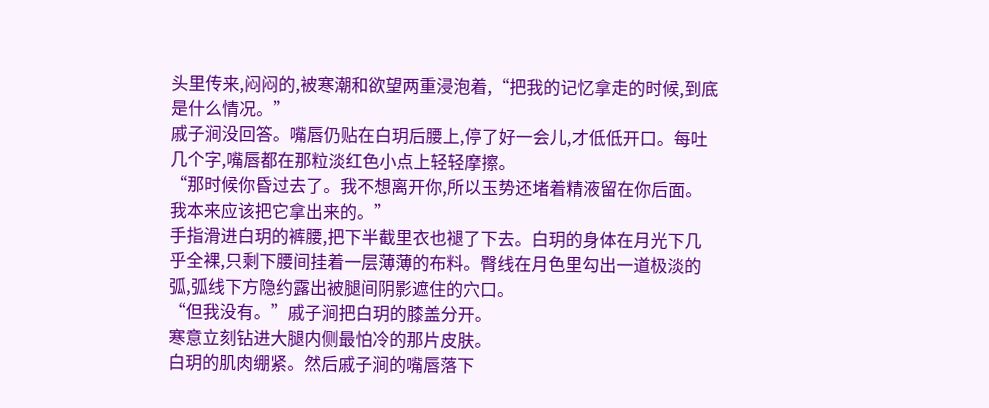头里传来,闷闷的,被寒潮和欲望两重浸泡着,“把我的记忆拿走的时候,到底是什么情况。”
戚子涧没回答。嘴唇仍贴在白玥后腰上,停了好一会儿,才低低开口。每吐几个字,嘴唇都在那粒淡红色小点上轻轻摩擦。
“那时候你昏过去了。我不想离开你,所以玉势还堵着精液留在你后面。我本来应该把它拿出来的。”
手指滑进白玥的裤腰,把下半截里衣也褪了下去。白玥的身体在月光下几乎全裸,只剩下腰间挂着一层薄薄的布料。臀线在月色里勾出一道极淡的弧,弧线下方隐约露出被腿间阴影遮住的穴口。
“但我没有。”戚子涧把白玥的膝盖分开。
寒意立刻钻进大腿内侧最怕冷的那片皮肤。
白玥的肌肉绷紧。然后戚子涧的嘴唇落下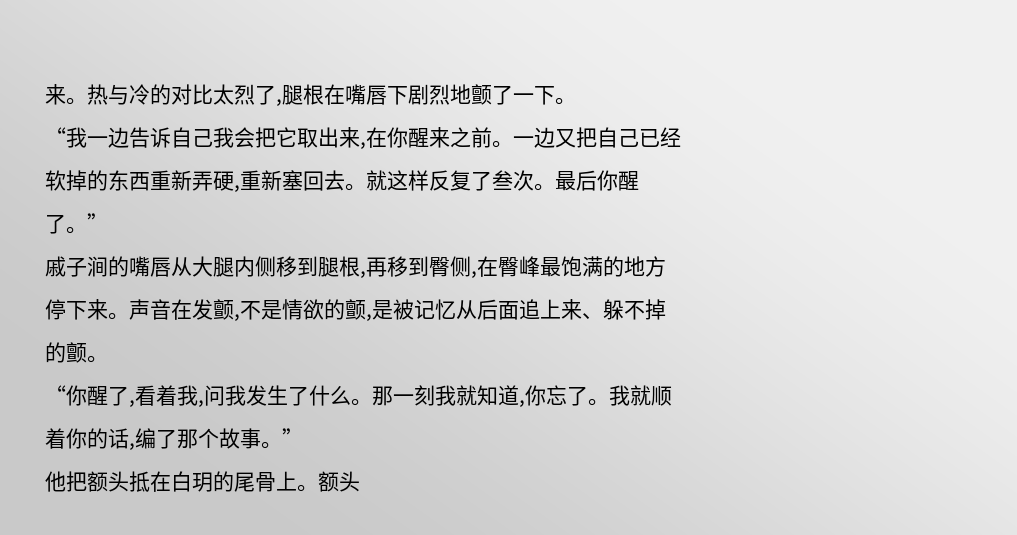来。热与冷的对比太烈了,腿根在嘴唇下剧烈地颤了一下。
“我一边告诉自己我会把它取出来,在你醒来之前。一边又把自己已经软掉的东西重新弄硬,重新塞回去。就这样反复了叁次。最后你醒了。”
戚子涧的嘴唇从大腿内侧移到腿根,再移到臀侧,在臀峰最饱满的地方停下来。声音在发颤,不是情欲的颤,是被记忆从后面追上来、躲不掉的颤。
“你醒了,看着我,问我发生了什么。那一刻我就知道,你忘了。我就顺着你的话,编了那个故事。”
他把额头抵在白玥的尾骨上。额头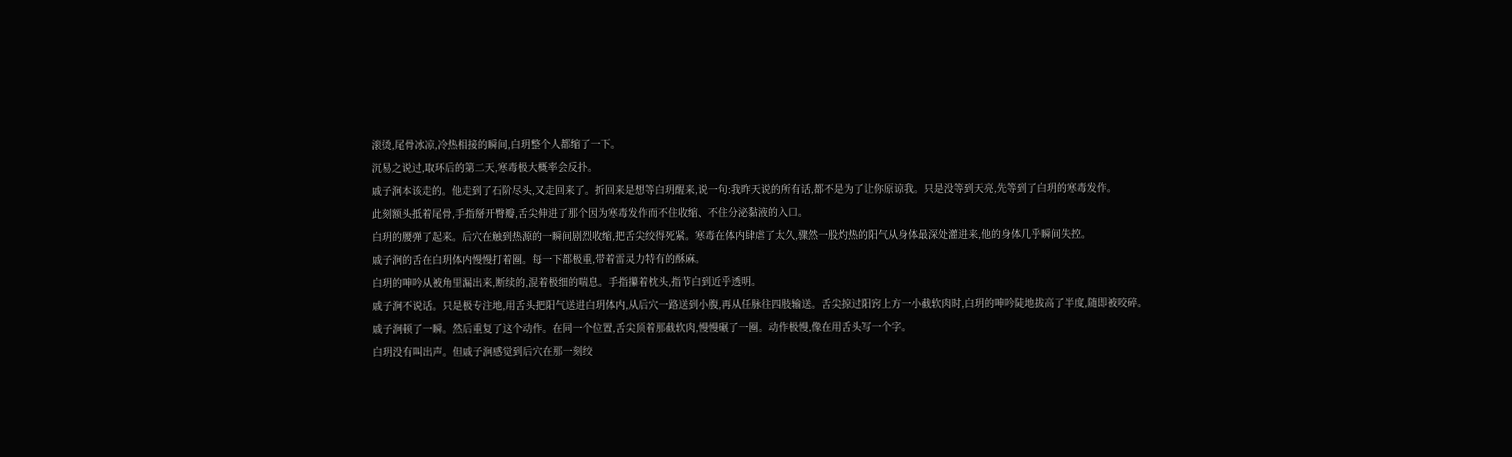滚烫,尾骨冰凉,冷热相接的瞬间,白玥整个人都缩了一下。
沉易之说过,取环后的第二天,寒毒极大概率会反扑。
戚子涧本该走的。他走到了石阶尽头,又走回来了。折回来是想等白玥醒来,说一句:我昨天说的所有话,都不是为了让你原谅我。只是没等到天亮,先等到了白玥的寒毒发作。
此刻额头抵着尾骨,手指掰开臀瓣,舌尖伸进了那个因为寒毒发作而不住收缩、不住分泌黏液的入口。
白玥的腰弹了起来。后穴在触到热源的一瞬间剧烈收缩,把舌尖绞得死紧。寒毒在体内肆虐了太久,骤然一股灼热的阳气从身体最深处灌进来,他的身体几乎瞬间失控。
戚子涧的舌在白玥体内慢慢打着圈。每一下都极重,带着雷灵力特有的酥麻。
白玥的呻吟从被角里漏出来,断续的,混着极细的喘息。手指攥着枕头,指节白到近乎透明。
戚子涧不说话。只是极专注地,用舌头把阳气送进白玥体内,从后穴一路送到小腹,再从任脉往四肢输送。舌尖掠过阳窍上方一小截软肉时,白玥的呻吟陡地拔高了半度,随即被咬碎。
戚子涧顿了一瞬。然后重复了这个动作。在同一个位置,舌尖顶着那截软肉,慢慢碾了一圈。动作极慢,像在用舌头写一个字。
白玥没有叫出声。但戚子涧感觉到后穴在那一刻绞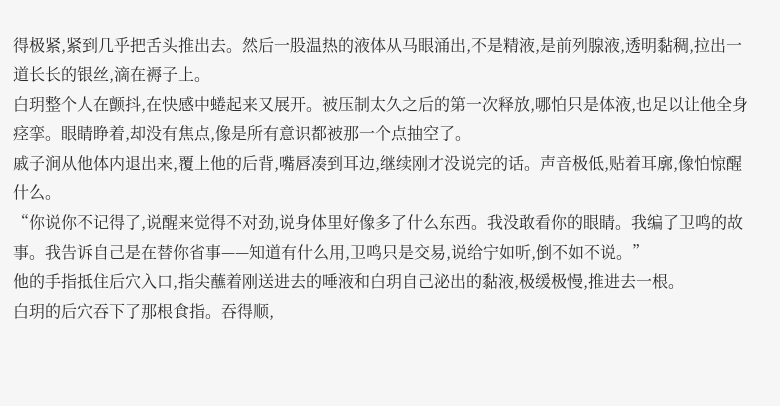得极紧,紧到几乎把舌头推出去。然后一股温热的液体从马眼涌出,不是精液,是前列腺液,透明黏稠,拉出一道长长的银丝,滴在褥子上。
白玥整个人在颤抖,在快感中蜷起来又展开。被压制太久之后的第一次释放,哪怕只是体液,也足以让他全身痉挛。眼睛睁着,却没有焦点,像是所有意识都被那一个点抽空了。
戚子涧从他体内退出来,覆上他的后背,嘴唇凑到耳边,继续刚才没说完的话。声音极低,贴着耳廓,像怕惊醒什么。
“你说你不记得了,说醒来觉得不对劲,说身体里好像多了什么东西。我没敢看你的眼睛。我编了卫鸣的故事。我告诉自己是在替你省事——知道有什么用,卫鸣只是交易,说给宁如听,倒不如不说。”
他的手指抵住后穴入口,指尖蘸着刚送进去的唾液和白玥自己泌出的黏液,极缓极慢,推进去一根。
白玥的后穴吞下了那根食指。吞得顺,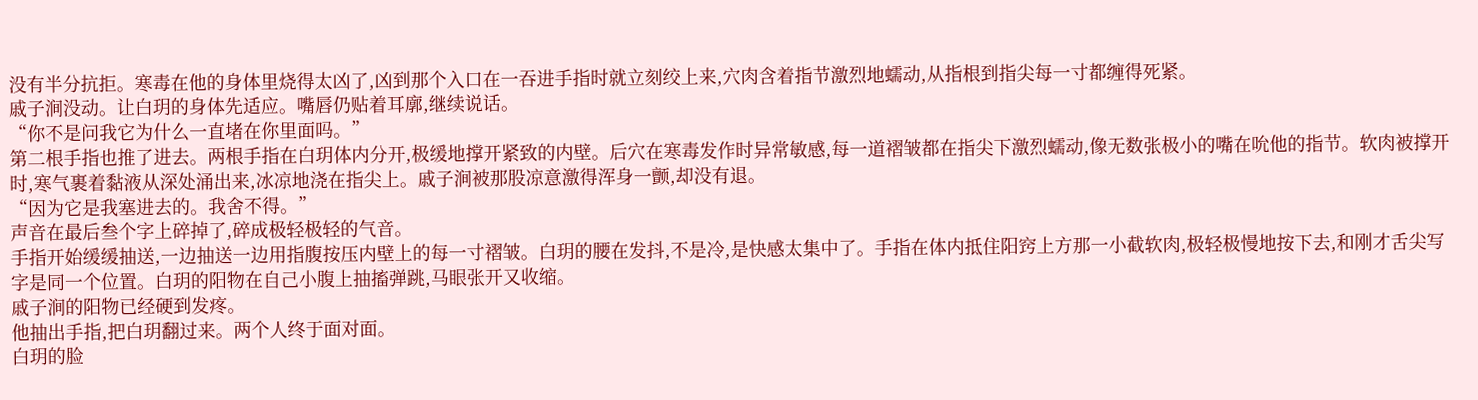没有半分抗拒。寒毒在他的身体里烧得太凶了,凶到那个入口在一吞进手指时就立刻绞上来,穴肉含着指节激烈地蠕动,从指根到指尖每一寸都缠得死紧。
戚子涧没动。让白玥的身体先适应。嘴唇仍贴着耳廓,继续说话。
“你不是问我它为什么一直堵在你里面吗。”
第二根手指也推了进去。两根手指在白玥体内分开,极缓地撑开紧致的内壁。后穴在寒毒发作时异常敏感,每一道褶皱都在指尖下激烈蠕动,像无数张极小的嘴在吮他的指节。软肉被撑开时,寒气裹着黏液从深处涌出来,冰凉地浇在指尖上。戚子涧被那股凉意激得浑身一颤,却没有退。
“因为它是我塞进去的。我舍不得。”
声音在最后叁个字上碎掉了,碎成极轻极轻的气音。
手指开始缓缓抽送,一边抽送一边用指腹按压内壁上的每一寸褶皱。白玥的腰在发抖,不是冷,是快感太集中了。手指在体内抵住阳窍上方那一小截软肉,极轻极慢地按下去,和刚才舌尖写字是同一个位置。白玥的阳物在自己小腹上抽搐弹跳,马眼张开又收缩。
戚子涧的阳物已经硬到发疼。
他抽出手指,把白玥翻过来。两个人终于面对面。
白玥的脸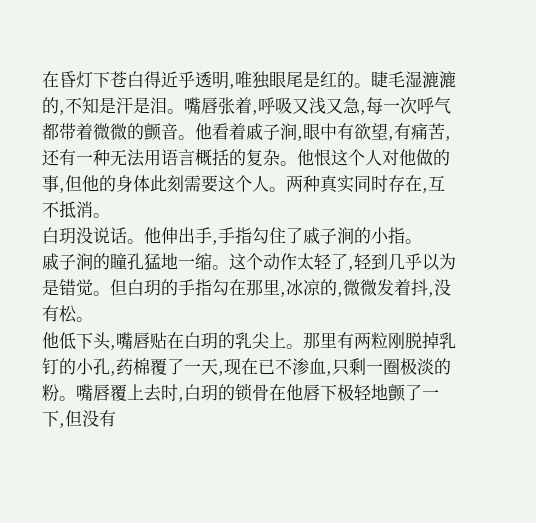在昏灯下苍白得近乎透明,唯独眼尾是红的。睫毛湿漉漉的,不知是汗是泪。嘴唇张着,呼吸又浅又急,每一次呼气都带着微微的颤音。他看着戚子涧,眼中有欲望,有痛苦,还有一种无法用语言概括的复杂。他恨这个人对他做的事,但他的身体此刻需要这个人。两种真实同时存在,互不抵消。
白玥没说话。他伸出手,手指勾住了戚子涧的小指。
戚子涧的瞳孔猛地一缩。这个动作太轻了,轻到几乎以为是错觉。但白玥的手指勾在那里,冰凉的,微微发着抖,没有松。
他低下头,嘴唇贴在白玥的乳尖上。那里有两粒刚脱掉乳钉的小孔,药棉覆了一天,现在已不渗血,只剩一圈极淡的粉。嘴唇覆上去时,白玥的锁骨在他唇下极轻地颤了一下,但没有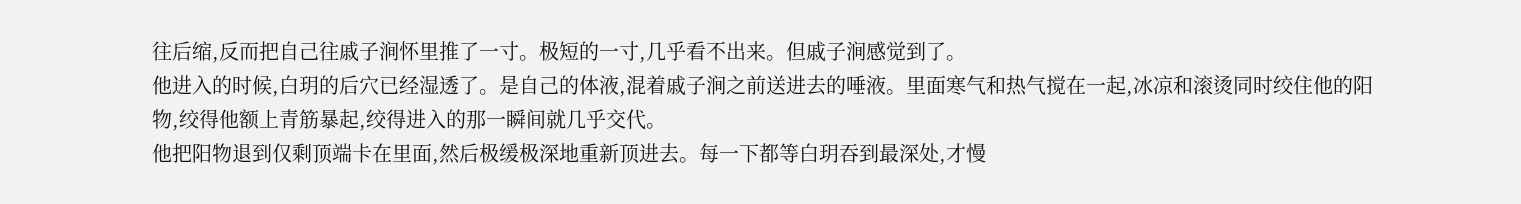往后缩,反而把自己往戚子涧怀里推了一寸。极短的一寸,几乎看不出来。但戚子涧感觉到了。
他进入的时候,白玥的后穴已经湿透了。是自己的体液,混着戚子涧之前送进去的唾液。里面寒气和热气搅在一起,冰凉和滚烫同时绞住他的阳物,绞得他额上青筋暴起,绞得进入的那一瞬间就几乎交代。
他把阳物退到仅剩顶端卡在里面,然后极缓极深地重新顶进去。每一下都等白玥吞到最深处,才慢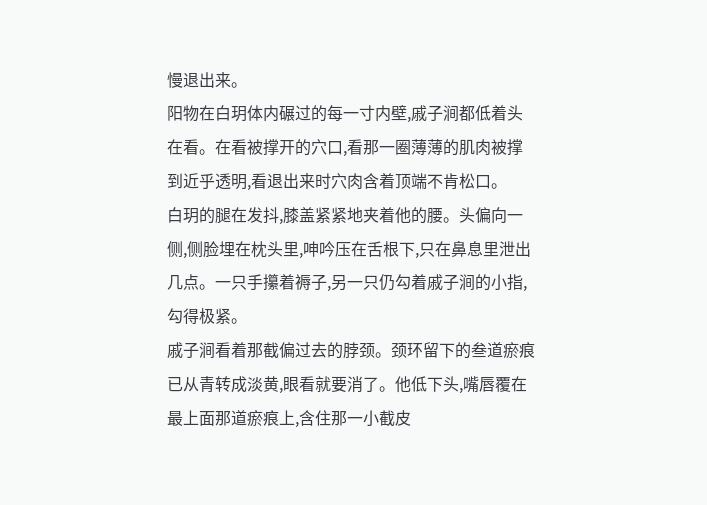慢退出来。
阳物在白玥体内碾过的每一寸内壁,戚子涧都低着头在看。在看被撑开的穴口,看那一圈薄薄的肌肉被撑到近乎透明,看退出来时穴肉含着顶端不肯松口。
白玥的腿在发抖,膝盖紧紧地夹着他的腰。头偏向一侧,侧脸埋在枕头里,呻吟压在舌根下,只在鼻息里泄出几点。一只手攥着褥子,另一只仍勾着戚子涧的小指,勾得极紧。
戚子涧看着那截偏过去的脖颈。颈环留下的叁道瘀痕已从青转成淡黄,眼看就要消了。他低下头,嘴唇覆在最上面那道瘀痕上,含住那一小截皮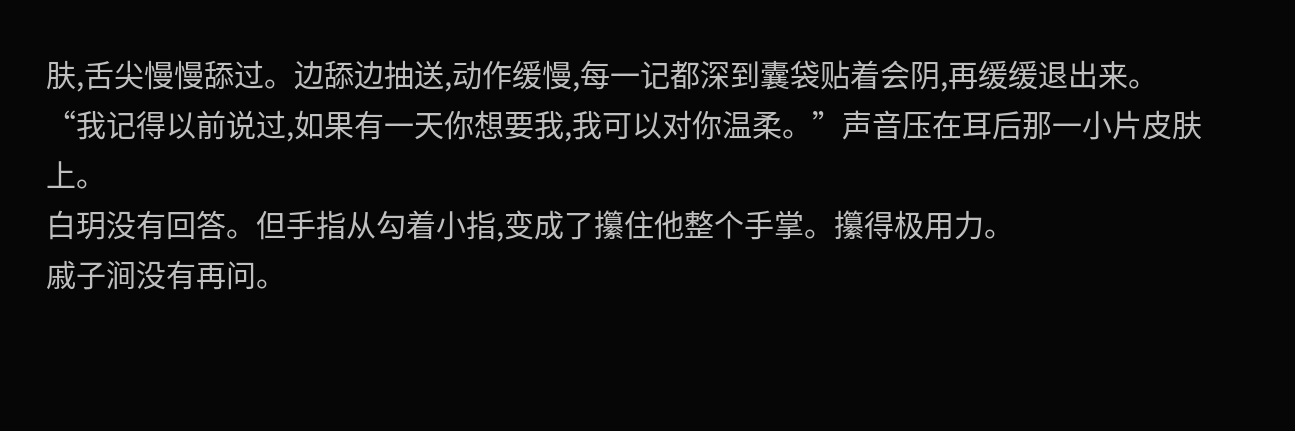肤,舌尖慢慢舔过。边舔边抽送,动作缓慢,每一记都深到囊袋贴着会阴,再缓缓退出来。
“我记得以前说过,如果有一天你想要我,我可以对你温柔。”声音压在耳后那一小片皮肤上。
白玥没有回答。但手指从勾着小指,变成了攥住他整个手掌。攥得极用力。
戚子涧没有再问。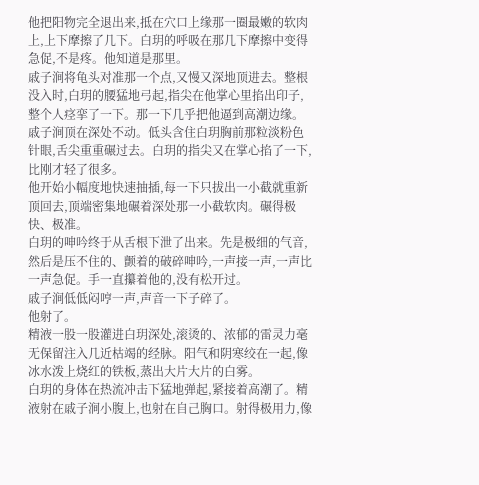他把阳物完全退出来,抵在穴口上缘那一圈最嫩的软肉上,上下摩擦了几下。白玥的呼吸在那几下摩擦中变得急促,不是疼。他知道是那里。
戚子涧将龟头对准那一个点,又慢又深地顶进去。整根没入时,白玥的腰猛地弓起,指尖在他掌心里掐出印子,整个人痉挛了一下。那一下几乎把他逼到高潮边缘。
戚子涧顶在深处不动。低头含住白玥胸前那粒淡粉色针眼,舌尖重重碾过去。白玥的指尖又在掌心掐了一下,比刚才轻了很多。
他开始小幅度地快速抽插,每一下只拔出一小截就重新顶回去,顶端密集地碾着深处那一小截软肉。碾得极快、极准。
白玥的呻吟终于从舌根下泄了出来。先是极细的气音,然后是压不住的、颤着的破碎呻吟,一声接一声,一声比一声急促。手一直攥着他的,没有松开过。
戚子涧低低闷哼一声,声音一下子碎了。
他射了。
精液一股一股灌进白玥深处,滚烫的、浓郁的雷灵力毫无保留注入几近枯竭的经脉。阳气和阴寒绞在一起,像冰水泼上烧红的铁板,蒸出大片大片的白雾。
白玥的身体在热流冲击下猛地弹起,紧接着高潮了。精液射在戚子涧小腹上,也射在自己胸口。射得极用力,像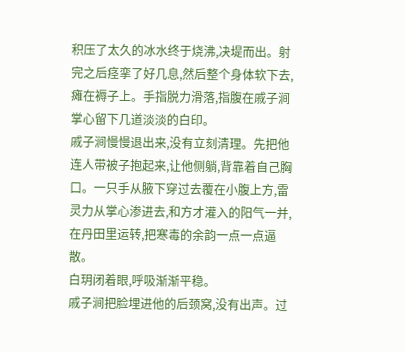积压了太久的冰水终于烧沸,决堤而出。射完之后痉挛了好几息,然后整个身体软下去,瘫在褥子上。手指脱力滑落,指腹在戚子涧掌心留下几道淡淡的白印。
戚子涧慢慢退出来,没有立刻清理。先把他连人带被子抱起来,让他侧躺,背靠着自己胸口。一只手从腋下穿过去覆在小腹上方,雷灵力从掌心渗进去,和方才灌入的阳气一并,在丹田里运转,把寒毒的余韵一点一点逼散。
白玥闭着眼,呼吸渐渐平稳。
戚子涧把脸埋进他的后颈窝,没有出声。过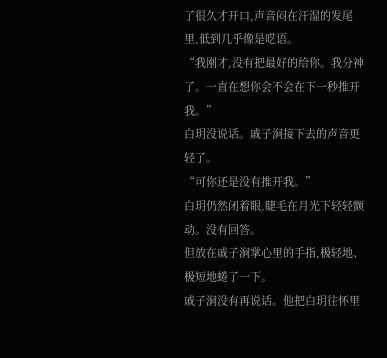了很久才开口,声音闷在汗湿的发尾里,低到几乎像是呓语。
“我刚才,没有把最好的给你。我分神了。一直在想你会不会在下一秒推开我。”
白玥没说话。戚子涧接下去的声音更轻了。
“可你还是没有推开我。”
白玥仍然闭着眼,睫毛在月光下轻轻颤动。没有回答。
但放在戚子涧掌心里的手指,极轻地、极短地蜷了一下。
戚子涧没有再说话。他把白玥往怀里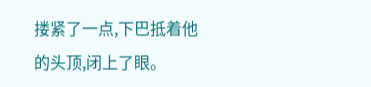搂紧了一点,下巴抵着他的头顶,闭上了眼。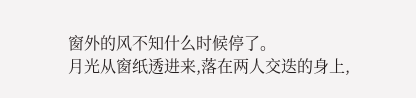窗外的风不知什么时候停了。
月光从窗纸透进来,落在两人交迭的身上,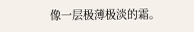像一层极薄极淡的霜。